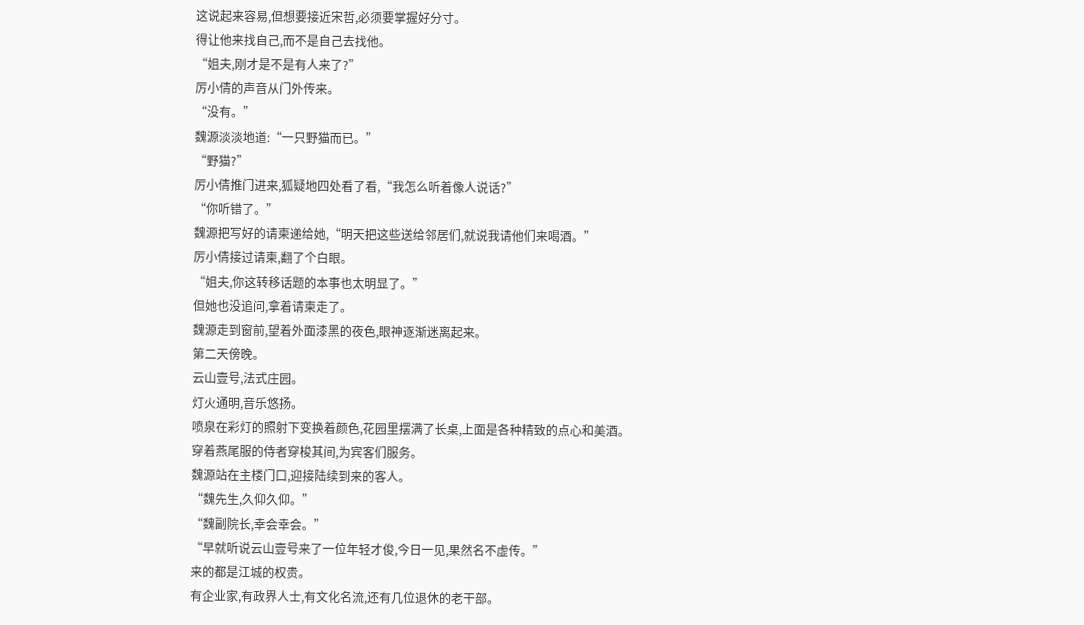这说起来容易,但想要接近宋哲,必须要掌握好分寸。
得让他来找自己,而不是自己去找他。
“姐夫,刚才是不是有人来了?”
厉小倩的声音从门外传来。
“没有。”
魏源淡淡地道:“一只野猫而已。”
“野猫?”
厉小倩推门进来,狐疑地四处看了看,“我怎么听着像人说话?”
“你听错了。”
魏源把写好的请柬递给她,“明天把这些送给邻居们,就说我请他们来喝酒。”
厉小倩接过请柬,翻了个白眼。
“姐夫,你这转移话题的本事也太明显了。”
但她也没追问,拿着请柬走了。
魏源走到窗前,望着外面漆黑的夜色,眼神逐渐迷离起来。
第二天傍晚。
云山壹号,法式庄园。
灯火通明,音乐悠扬。
喷泉在彩灯的照射下变换着颜色,花园里摆满了长桌,上面是各种精致的点心和美酒。
穿着燕尾服的侍者穿梭其间,为宾客们服务。
魏源站在主楼门口,迎接陆续到来的客人。
“魏先生,久仰久仰。”
“魏副院长,幸会幸会。”
“早就听说云山壹号来了一位年轻才俊,今日一见,果然名不虚传。”
来的都是江城的权贵。
有企业家,有政界人士,有文化名流,还有几位退休的老干部。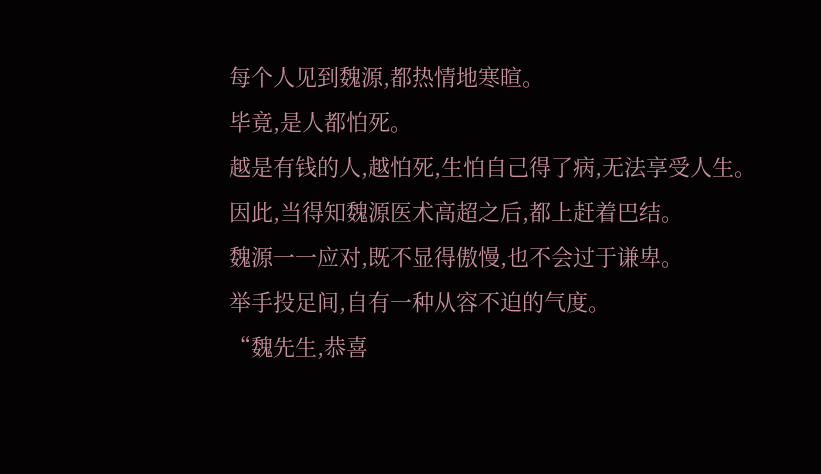每个人见到魏源,都热情地寒暄。
毕竟,是人都怕死。
越是有钱的人,越怕死,生怕自己得了病,无法享受人生。
因此,当得知魏源医术高超之后,都上赶着巴结。
魏源一一应对,既不显得傲慢,也不会过于谦卑。
举手投足间,自有一种从容不迫的气度。
“魏先生,恭喜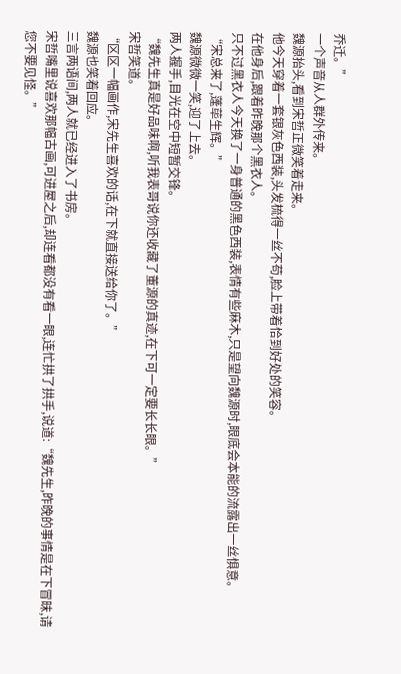乔迁。”
一个声音从人群外传来。
魏源抬头,看到宋哲正微笑着走来。
他今天穿着一套银灰色西装,头发梳得一丝不苟,脸上带着恰到好处的笑容。
在他身后,跟着昨晚那个黑衣人。
只不过黑衣人今天换了一身普通的黑色西装,表情有些麻木,只是望向魏源时,眼底会本能的流露出一丝惧意。
“宋总来了,蓬荜生辉。”
魏源微微一笑,迎了上去。
两人握手,目光在空中短暂交锋。
“魏先生真是好品味啊,听我表哥说你还收藏了董源的真迹,在下可一定要长长眼。”
宋哲笑道。
“区区一幅画作,宋先生喜欢的话,在下就直接送给你了。”
魏源也笑着回应。
三言两语间,两人就已经进入了书房。
宋哲嘴里说喜欢那幅古画,可进屋之后,却连看都没有看一眼,连忙拱了拱手,说道:“魏先生,昨晚的事情是在下冒昧,请您不要见怪。”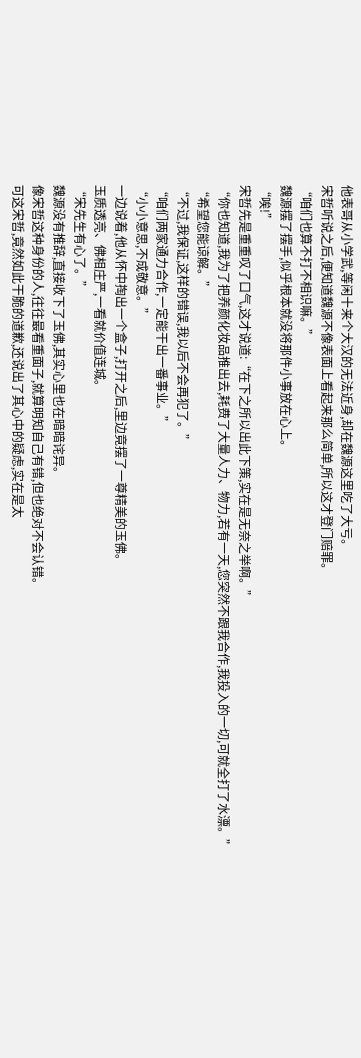他表哥从小学武,等闲十来个大汉的无法近身,却在魏源这里吃了大亏。
宋哲听说之后,便知道魏源不像表面上看起来那么简单,所以这才登门赔罪。
“咱们也算不打不相识嘛。”
魏源摆了摆手,似乎根本就没将那件小事放在心上。
“唉!”
宋哲先是重重叹了口气,这才说道:“在下之所以出此下策,实在是无奈之举啊。”
“你也知道,我为了把养颜化妆品推出去,耗费了大量人力、物力,若有一天,您突然不跟我合作,我投入的一切,可就全打了水漂。”
“希望您能谅解。”
“不过,我保证,这样的错误,我以后不会再犯了。”
“咱们两家通力合作,一定能干出一番事业。”
“小小意思,不成敬意。”
一边说着,他从怀中掏出一个盒子,打开之后,里边竟摆了一尊精美的玉佛。
玉质透亮、佛相庄严,一看就价值连城。
“宋先生有心了。”
魏源没有推辞,直接收下了玉佛,其实心里也在暗暗诧异。
像宋哲这种身份的人,往往最看重面子,就算明知自己有错,但也绝对不会认错。
可这宋哲,竟然如此干脆的道歉,还说出了其心中的疑虑,实在是太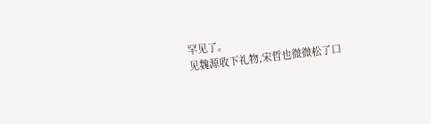罕见了。
见魏源收下礼物,宋哲也微微松了口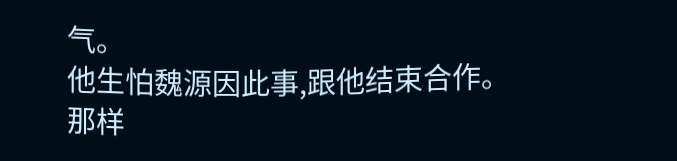气。
他生怕魏源因此事,跟他结束合作。
那样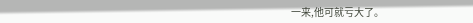一来,他可就亏大了。